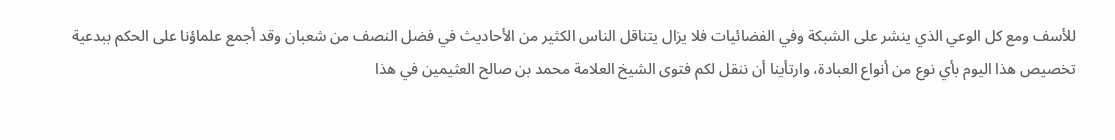للأسف ومع كل الوعي الذي ينشر على الشبكة وفي الفضائيات فلا يزال يتناقل الناس الكثير من الأحاديث في فضل النصف من شعبان وقد أجمع علماؤنا على الحكم ببدعية تخصيص هذا اليوم بأي نوع من أنواع العبادة، وارتأينا أن ننقل لكم فتوى الشيخ العلامة محمد بن صالح العثيمين في هذا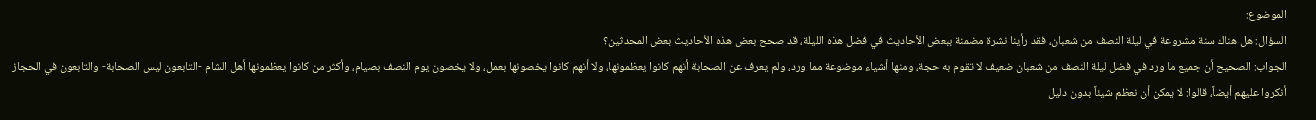الموضوع:
السؤال: هل هناك سنة مشروعة في ليلة النصف من شعبان، فقد رأينا نشرة مضمنة ببعض الأحاديث في فضل هذه الليلة، قد صحح بعض هذه الأحاديث بعض المحدثين؟
الجواب: الصحيح أن جميع ما ورد في فضل ليلة النصف من شعبان ضعيف لا تقوم به حجة، ومنها أشياء موضوعة مما ورد، ولم يعرف عن الصحابة أنهم كانوا يعظمونها، ولا أنهم كانوا يخصونها بعمل، ولا يخصون يوم النصف بصيام، وأكثر من كانوا يعظمونها أهل الشام -التابعون ليس الصحابة- والتابعون في الحجاز أنكروا عليهم أيضاً، قالوا: لا يمكن أن نعظم شيئاً بدون دليل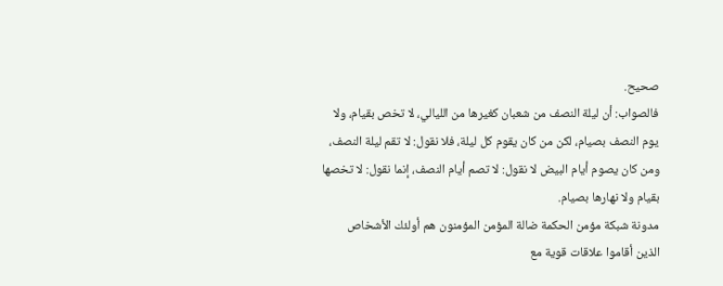صحيح.
فالصواب: أن ليلة النصف من شعبان كغيرها من الليالي، لا تخص بقيام، ولا يوم النصف بصيام، لكن من كان يقوم كل ليلة، فلا نقول: لا تقم ليلة النصف، ومن كان يصوم أيام البيض لا نقول: لا تصم أيام النصف، إنما نقول: لا تخصها بقيام ولا نهارها بصيام.
مدونة شبكة مؤمن الحكمة ضالة المؤمن المؤمنون هم أولئك الأشخاص الذين أقاموا علاقات قوية مع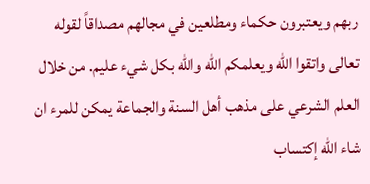ربهم ويعتبرون حكماء ومطلعين في مجالهم مصداقاً لقوله تعالى واتقوا الله ويعلمكم الله والله بكل شيء عليم. من خلال العلم الشرعي على مذهب أهل السنة والجماعة يمكن للمرء ان شاء الله إكتساب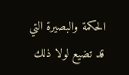الحكمة والبصيرة التي قد تضيع لولا ذلك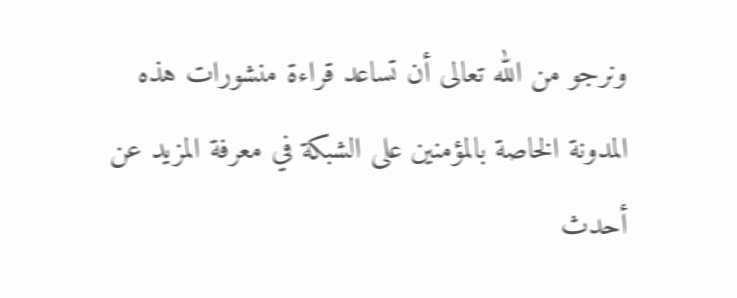ونرجو من الله تعالى أن تساعد قراءة منشورات هذه المدونة الخاصة بالمؤمنين على الشبكة في معرفة المزيد عن أحدث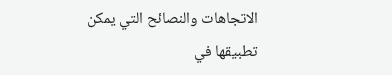الاتجاهات والنصائح التي يمكن تطبيقها في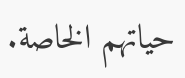حياتهم الخاصة.